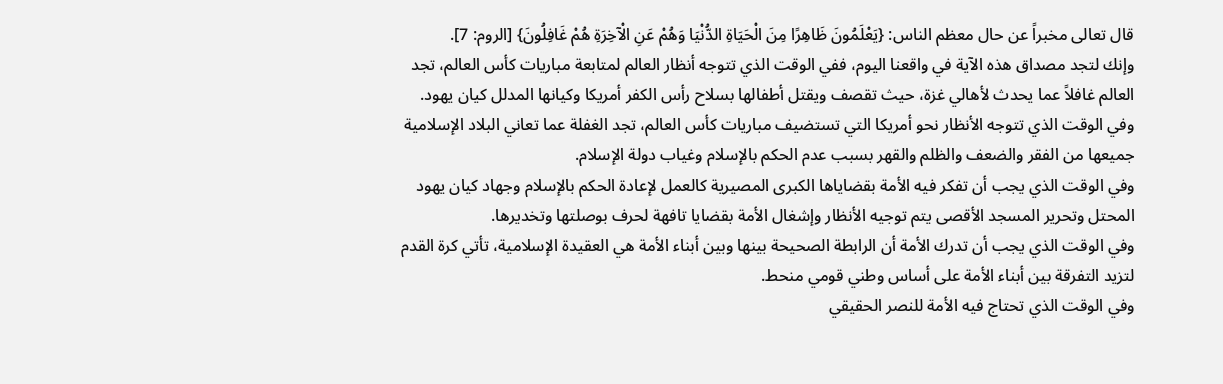قال تعالى مخبراً عن حال معظم الناس: {يَعْلَمُونَ ظَاهِرًا مِنَ الْحَيَاةِ الدُّنْيَا وَهُمْ عَنِ الْآخِرَةِ هُمْ غَافِلُونَ} [الروم: 7].
وإنك لتجد مصداق هذه الآية في واقعنا اليوم، ففي الوقت الذي تتوجه أنظار العالم لمتابعة مباريات كأس العالم، تجد العالم غافلاً عما يحدث لأهالي غزة، حيث تقصف ويقتل أطفالها بسلاح رأس الكفر أمريكا وكيانها المدلل كيان يهود.
وفي الوقت الذي تتوجه الأنظار نحو أمريكا التي تستضيف مباريات كأس العالم، تجد الغفلة عما تعاني البلاد الإسلامية جميعها من الفقر والضعف والظلم والقهر بسبب عدم الحكم بالإسلام وغياب دولة الإسلام.
وفي الوقت الذي يجب أن تفكر فيه الأمة بقضاياها الكبرى المصيرية كالعمل لإعادة الحكم بالإسلام وجهاد كيان يهود المحتل وتحرير المسجد الأقصى يتم توجيه الأنظار وإشغال الأمة بقضايا تافهة لحرف بوصلتها وتخديرها.
وفي الوقت الذي يجب أن تدرك الأمة أن الرابطة الصحيحة بينها وبين أبناء الأمة هي العقيدة الإسلامية، تأتي كرة القدم لتزيد التفرقة بين أبناء الأمة على أساس وطني قومي منحط.
وفي الوقت الذي تحتاج فيه الأمة للنصر الحقيقي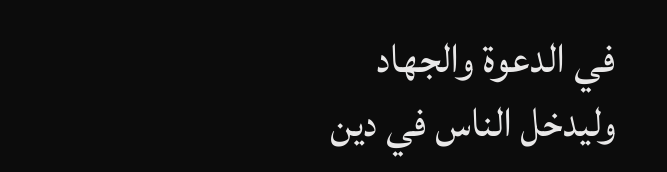في الدعوة والجهاد وليدخل الناس في دين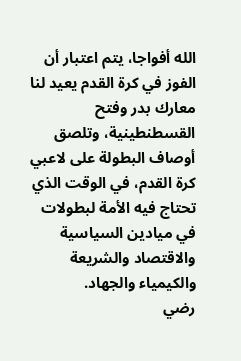الله أفواجا، يتم اعتبار أن الفوز في كرة القدم يعيد لنا معارك بدر وفتح القسطنطينية، وتلصق أوصاف البطولة على لاعبي كرة القدم، في الوقت الذي تحتاج فيه الأمة لبطولات في ميادين السياسية والاقتصاد والشريعة والكيمياء والجهاد.
رضي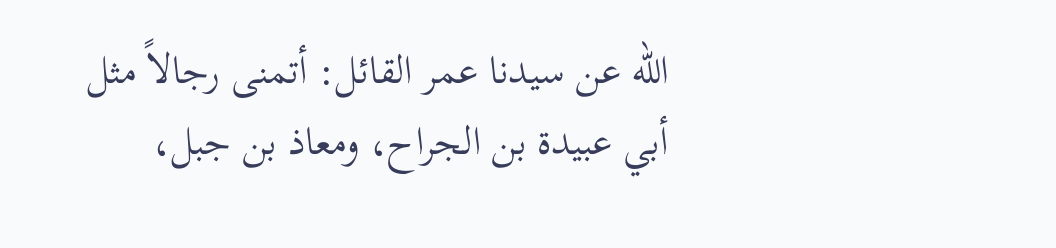الله عن سيدنا عمر القائل: أتمنى رجالاً مثل أبي عبيدة بن الجراح، ومعاذ بن جبل،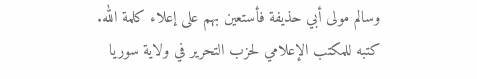وسالم مولى أبي حذيفة فأستعين بهم على إعلاء كلمة الله.
كتبه للمكتب الإعلامي لحزب التحرير في ولاية سوريا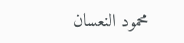محمود النعسان